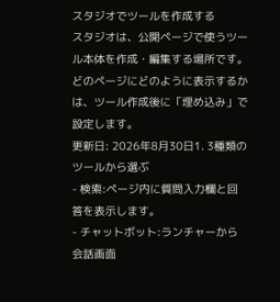スタジオでツールを作成する
スタジオは、公開ページで使うツール本体を作成・編集する場所です。どのページにどのように表示するかは、ツール作成後に「埋め込み」で設定します。
更新日: 2026年8月30日1. 3種類のツールから選ぶ
- 検索:ページ内に質問入力欄と回答を表示します。
- チャットボット:ランチャーから会話画面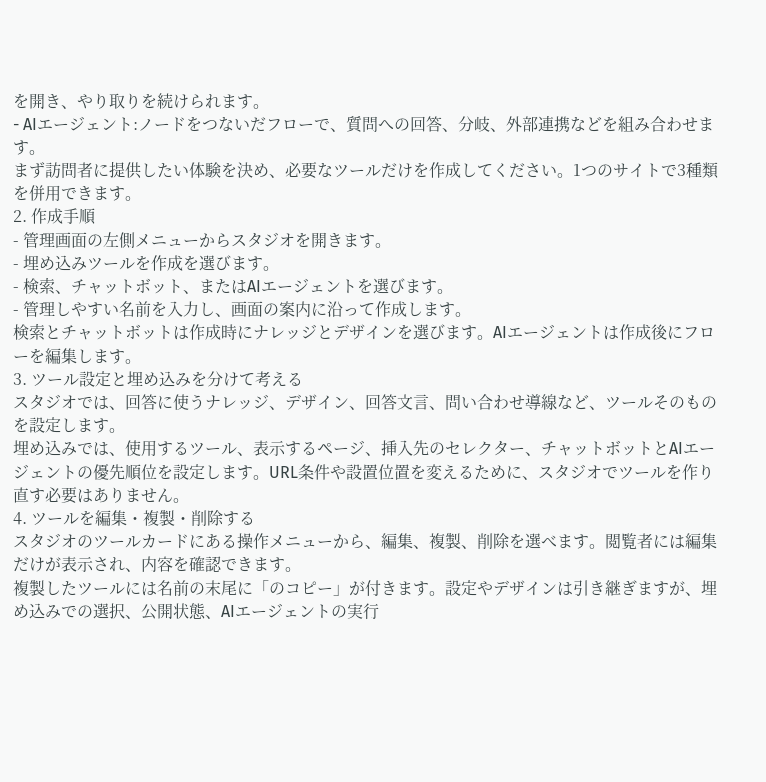を開き、やり取りを続けられます。
- AIエージェント:ノードをつないだフローで、質問への回答、分岐、外部連携などを組み合わせます。
まず訪問者に提供したい体験を決め、必要なツールだけを作成してください。1つのサイトで3種類を併用できます。
2. 作成手順
- 管理画面の左側メニューからスタジオを開きます。
- 埋め込みツールを作成を選びます。
- 検索、チャットボット、またはAIエージェントを選びます。
- 管理しやすい名前を入力し、画面の案内に沿って作成します。
検索とチャットボットは作成時にナレッジとデザインを選びます。AIエージェントは作成後にフローを編集します。
3. ツール設定と埋め込みを分けて考える
スタジオでは、回答に使うナレッジ、デザイン、回答文言、問い合わせ導線など、ツールそのものを設定します。
埋め込みでは、使用するツール、表示するページ、挿入先のセレクター、チャットボットとAIエージェントの優先順位を設定します。URL条件や設置位置を変えるために、スタジオでツールを作り直す必要はありません。
4. ツールを編集・複製・削除する
スタジオのツールカードにある操作メニューから、編集、複製、削除を選べます。閲覧者には編集だけが表示され、内容を確認できます。
複製したツールには名前の末尾に「のコピー」が付きます。設定やデザインは引き継ぎますが、埋め込みでの選択、公開状態、AIエージェントの実行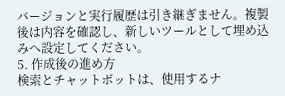バージョンと実行履歴は引き継ぎません。複製後は内容を確認し、新しいツールとして埋め込みへ設定してください。
5. 作成後の進め方
検索とチャットボットは、使用するナ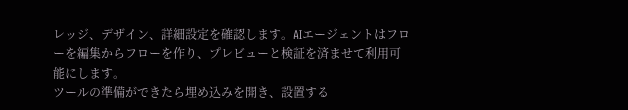レッジ、デザイン、詳細設定を確認します。AIエージェントはフローを編集からフローを作り、プレビューと検証を済ませて利用可能にします。
ツールの準備ができたら埋め込みを開き、設置する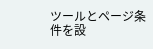ツールとページ条件を設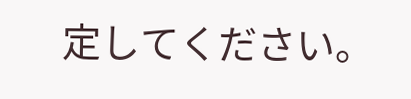定してください。